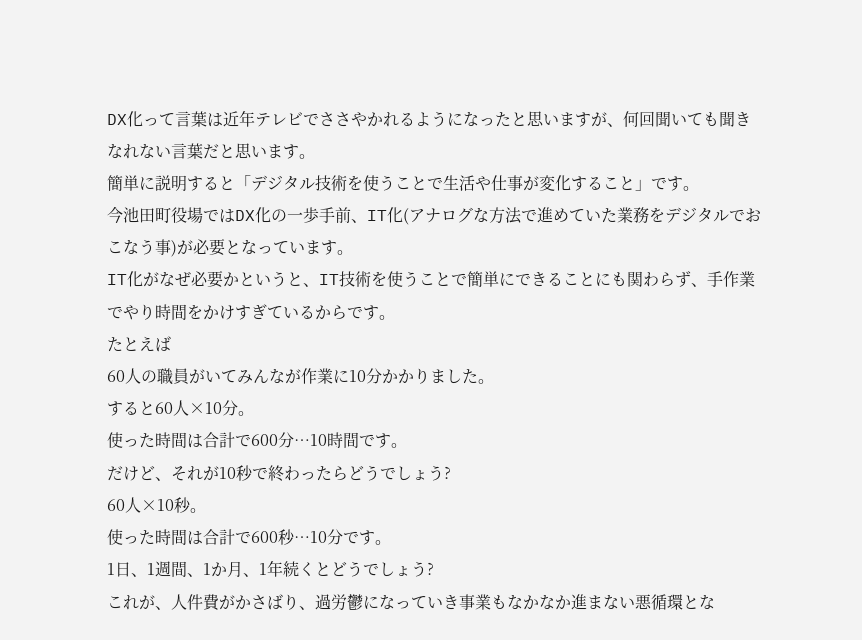DX化って言葉は近年テレビでささやかれるようになったと思いますが、何回聞いても聞きなれない言葉だと思います。
簡単に説明すると「デジタル技術を使うことで生活や仕事が変化すること」です。
今池田町役場ではDX化の一歩手前、IT化(アナログな方法で進めていた業務をデジタルでおこなう事)が必要となっています。
IT化がなぜ必要かというと、IT技術を使うことで簡単にできることにも関わらず、手作業でやり時間をかけすぎているからです。
たとえば
60人の職員がいてみんなが作業に10分かかりました。
すると60人×10分。
使った時間は合計で600分…10時間です。
だけど、それが10秒で終わったらどうでしょう?
60人×10秒。
使った時間は合計で600秒…10分です。
1日、1週間、1か月、1年続くとどうでしょう?
これが、人件費がかさばり、過労鬱になっていき事業もなかなか進まない悪循環とな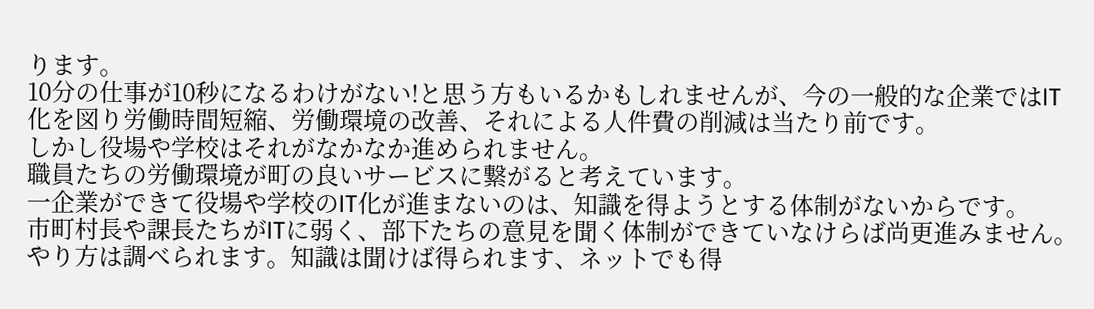ります。
10分の仕事が10秒になるわけがない!と思う方もいるかもしれませんが、今の一般的な企業ではIT化を図り労働時間短縮、労働環境の改善、それによる人件費の削減は当たり前です。
しかし役場や学校はそれがなかなか進められません。
職員たちの労働環境が町の良いサービスに繋がると考えています。
一企業ができて役場や学校のIT化が進まないのは、知識を得ようとする体制がないからです。
市町村長や課長たちがITに弱く、部下たちの意見を聞く体制ができていなけらば尚更進みません。
やり方は調べられます。知識は聞けば得られます、ネットでも得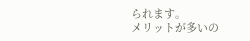られます。
メリットが多いの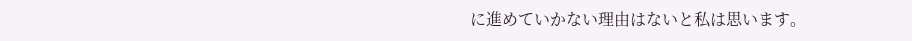に進めていかない理由はないと私は思います。